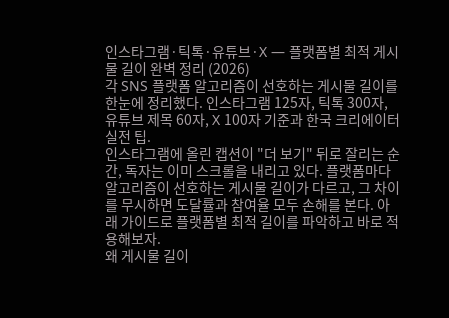인스타그램·틱톡·유튜브·X — 플랫폼별 최적 게시물 길이 완벽 정리 (2026)
각 SNS 플랫폼 알고리즘이 선호하는 게시물 길이를 한눈에 정리했다. 인스타그램 125자, 틱톡 300자, 유튜브 제목 60자, X 100자 기준과 한국 크리에이터 실전 팁.
인스타그램에 올린 캡션이 "더 보기" 뒤로 잘리는 순간, 독자는 이미 스크롤을 내리고 있다. 플랫폼마다 알고리즘이 선호하는 게시물 길이가 다르고, 그 차이를 무시하면 도달률과 참여율 모두 손해를 본다. 아래 가이드로 플랫폼별 최적 길이를 파악하고 바로 적용해보자.
왜 게시물 길이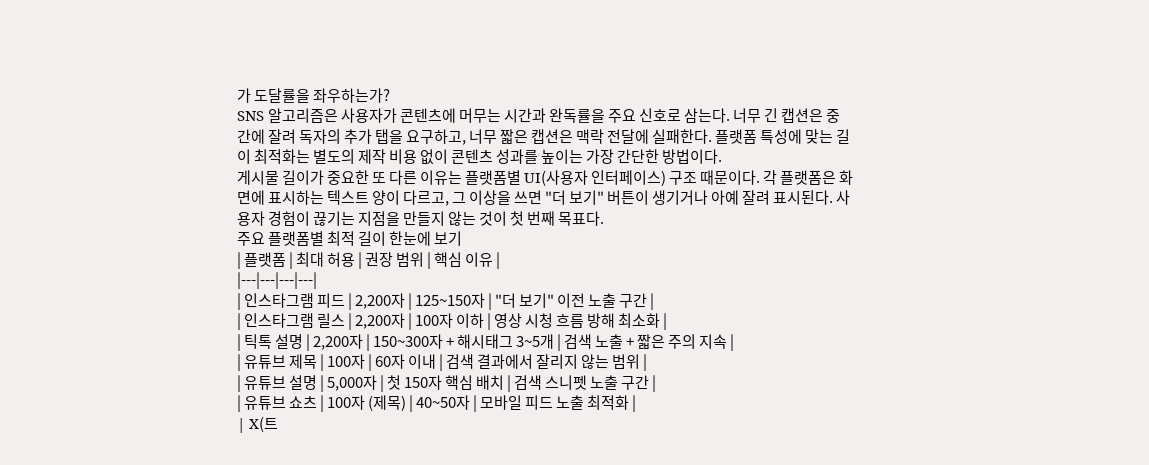가 도달률을 좌우하는가?
SNS 알고리즘은 사용자가 콘텐츠에 머무는 시간과 완독률을 주요 신호로 삼는다. 너무 긴 캡션은 중간에 잘려 독자의 추가 탭을 요구하고, 너무 짧은 캡션은 맥락 전달에 실패한다. 플랫폼 특성에 맞는 길이 최적화는 별도의 제작 비용 없이 콘텐츠 성과를 높이는 가장 간단한 방법이다.
게시물 길이가 중요한 또 다른 이유는 플랫폼별 UI(사용자 인터페이스) 구조 때문이다. 각 플랫폼은 화면에 표시하는 텍스트 양이 다르고, 그 이상을 쓰면 "더 보기" 버튼이 생기거나 아예 잘려 표시된다. 사용자 경험이 끊기는 지점을 만들지 않는 것이 첫 번째 목표다.
주요 플랫폼별 최적 길이 한눈에 보기
| 플랫폼 | 최대 허용 | 권장 범위 | 핵심 이유 |
|---|---|---|---|
| 인스타그램 피드 | 2,200자 | 125~150자 | "더 보기" 이전 노출 구간 |
| 인스타그램 릴스 | 2,200자 | 100자 이하 | 영상 시청 흐름 방해 최소화 |
| 틱톡 설명 | 2,200자 | 150~300자 + 해시태그 3~5개 | 검색 노출 + 짧은 주의 지속 |
| 유튜브 제목 | 100자 | 60자 이내 | 검색 결과에서 잘리지 않는 범위 |
| 유튜브 설명 | 5,000자 | 첫 150자 핵심 배치 | 검색 스니펫 노출 구간 |
| 유튜브 쇼츠 | 100자 (제목) | 40~50자 | 모바일 피드 노출 최적화 |
| X(트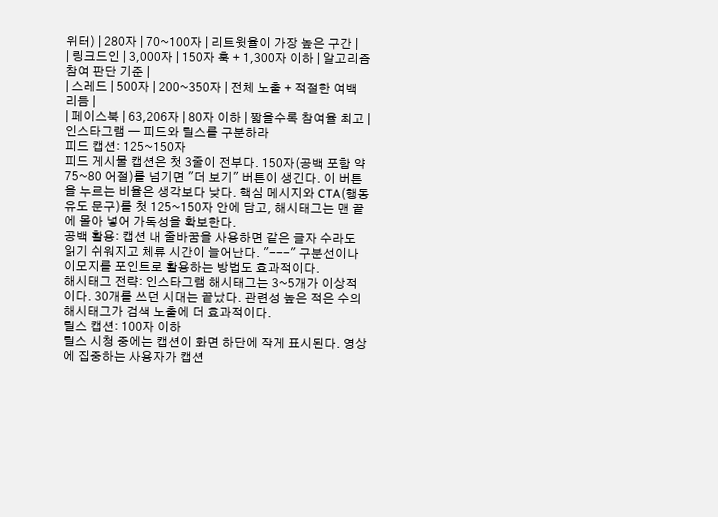위터) | 280자 | 70~100자 | 리트윗율이 가장 높은 구간 |
| 링크드인 | 3,000자 | 150자 훅 + 1,300자 이하 | 알고리즘 참여 판단 기준 |
| 스레드 | 500자 | 200~350자 | 전체 노출 + 적절한 여백 리듬 |
| 페이스북 | 63,206자 | 80자 이하 | 짧을수록 참여율 최고 |
인스타그램 — 피드와 릴스를 구분하라
피드 캡션: 125~150자
피드 게시물 캡션은 첫 3줄이 전부다. 150자(공백 포함 약 75~80 어절)를 넘기면 "더 보기" 버튼이 생긴다. 이 버튼을 누르는 비율은 생각보다 낮다. 핵심 메시지와 CTA(행동 유도 문구)를 첫 125~150자 안에 담고, 해시태그는 맨 끝에 몰아 넣어 가독성을 확보한다.
공백 활용: 캡션 내 줄바꿈을 사용하면 같은 글자 수라도 읽기 쉬워지고 체류 시간이 늘어난다. "---" 구분선이나 이모지를 포인트로 활용하는 방법도 효과적이다.
해시태그 전략: 인스타그램 해시태그는 3~5개가 이상적이다. 30개를 쓰던 시대는 끝났다. 관련성 높은 적은 수의 해시태그가 검색 노출에 더 효과적이다.
릴스 캡션: 100자 이하
릴스 시청 중에는 캡션이 화면 하단에 작게 표시된다. 영상에 집중하는 사용자가 캡션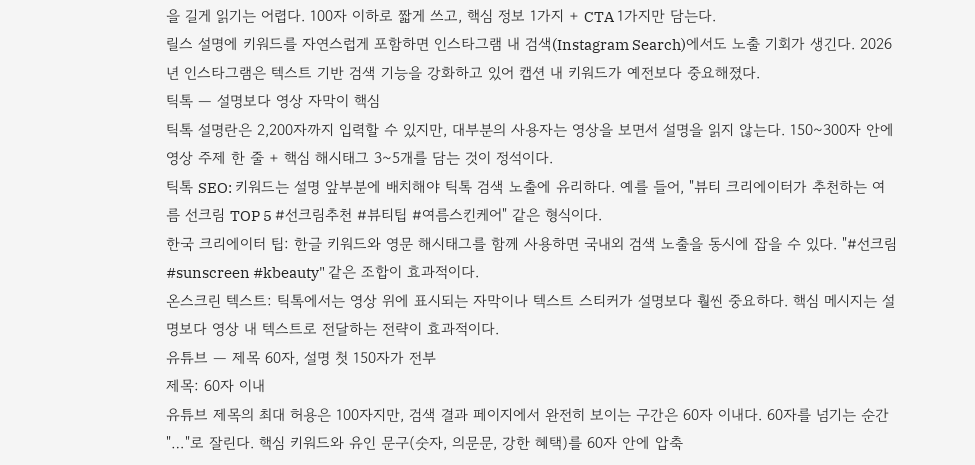을 길게 읽기는 어렵다. 100자 이하로 짧게 쓰고, 핵심 정보 1가지 + CTA 1가지만 담는다.
릴스 설명에 키워드를 자연스럽게 포함하면 인스타그램 내 검색(Instagram Search)에서도 노출 기회가 생긴다. 2026년 인스타그램은 텍스트 기반 검색 기능을 강화하고 있어 캡션 내 키워드가 예전보다 중요해졌다.
틱톡 — 설명보다 영상 자막이 핵심
틱톡 설명란은 2,200자까지 입력할 수 있지만, 대부분의 사용자는 영상을 보면서 설명을 읽지 않는다. 150~300자 안에 영상 주제 한 줄 + 핵심 해시태그 3~5개를 담는 것이 정석이다.
틱톡 SEO: 키워드는 설명 앞부분에 배치해야 틱톡 검색 노출에 유리하다. 예를 들어, "뷰티 크리에이터가 추천하는 여름 선크림 TOP 5 #선크림추천 #뷰티팁 #여름스킨케어" 같은 형식이다.
한국 크리에이터 팁: 한글 키워드와 영문 해시태그를 함께 사용하면 국내외 검색 노출을 동시에 잡을 수 있다. "#선크림 #sunscreen #kbeauty" 같은 조합이 효과적이다.
온스크린 텍스트: 틱톡에서는 영상 위에 표시되는 자막이나 텍스트 스티커가 설명보다 훨씬 중요하다. 핵심 메시지는 설명보다 영상 내 텍스트로 전달하는 전략이 효과적이다.
유튜브 — 제목 60자, 설명 첫 150자가 전부
제목: 60자 이내
유튜브 제목의 최대 허용은 100자지만, 검색 결과 페이지에서 완전히 보이는 구간은 60자 이내다. 60자를 넘기는 순간 "…"로 잘린다. 핵심 키워드와 유인 문구(숫자, 의문문, 강한 혜택)를 60자 안에 압축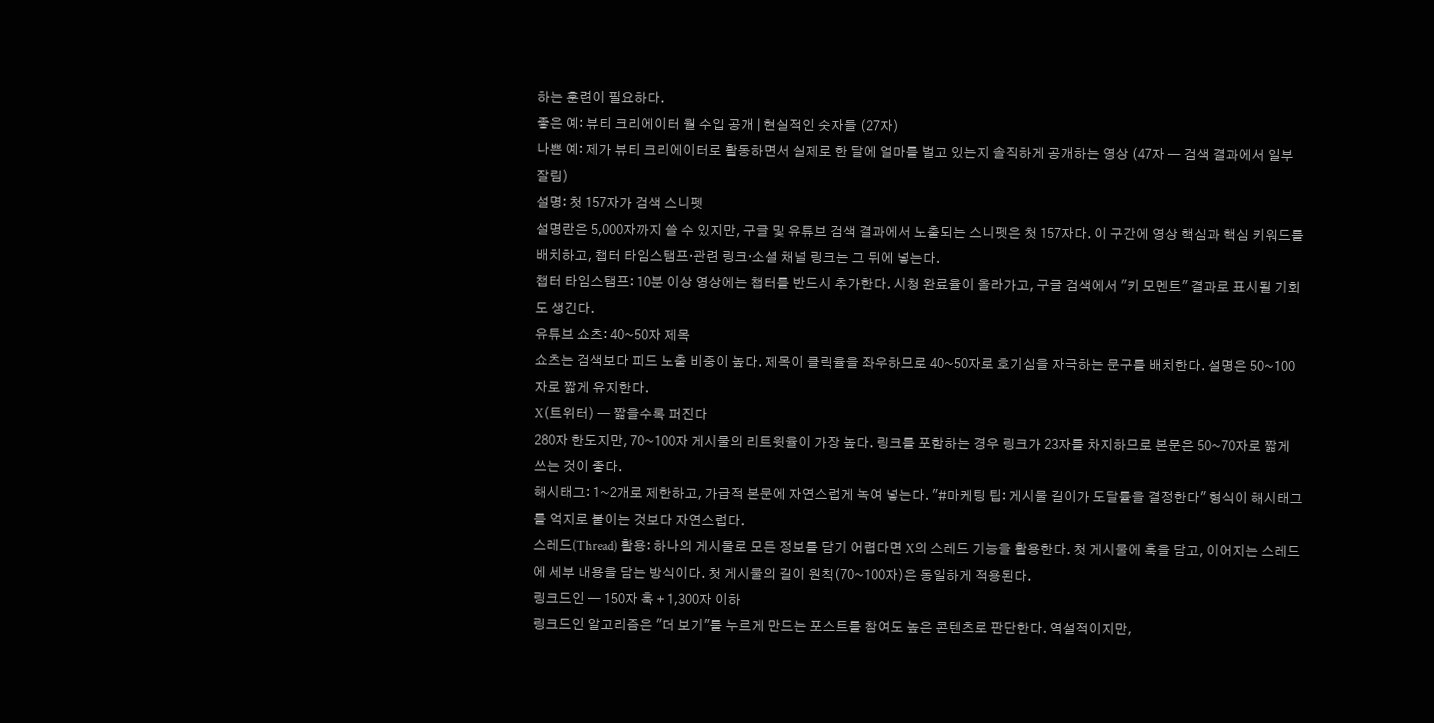하는 훈련이 필요하다.
좋은 예: 뷰티 크리에이터 월 수입 공개 | 현실적인 숫자들 (27자)
나쁜 예: 제가 뷰티 크리에이터로 활동하면서 실제로 한 달에 얼마를 벌고 있는지 솔직하게 공개하는 영상 (47자 — 검색 결과에서 일부 잘림)
설명: 첫 157자가 검색 스니펫
설명란은 5,000자까지 쓸 수 있지만, 구글 및 유튜브 검색 결과에서 노출되는 스니펫은 첫 157자다. 이 구간에 영상 핵심과 핵심 키워드를 배치하고, 챕터 타임스탬프·관련 링크·소셜 채널 링크는 그 뒤에 넣는다.
챕터 타임스탬프: 10분 이상 영상에는 챕터를 반드시 추가한다. 시청 완료율이 올라가고, 구글 검색에서 "키 모멘트" 결과로 표시될 기회도 생긴다.
유튜브 쇼츠: 40~50자 제목
쇼츠는 검색보다 피드 노출 비중이 높다. 제목이 클릭율을 좌우하므로 40~50자로 호기심을 자극하는 문구를 배치한다. 설명은 50~100자로 짧게 유지한다.
X(트위터) — 짧을수록 퍼진다
280자 한도지만, 70~100자 게시물의 리트윗율이 가장 높다. 링크를 포함하는 경우 링크가 23자를 차지하므로 본문은 50~70자로 짧게 쓰는 것이 좋다.
해시태그: 1~2개로 제한하고, 가급적 본문에 자연스럽게 녹여 넣는다. "#마케팅 팁: 게시물 길이가 도달률을 결정한다" 형식이 해시태그를 억지로 붙이는 것보다 자연스럽다.
스레드(Thread) 활용: 하나의 게시물로 모든 정보를 담기 어렵다면 X의 스레드 기능을 활용한다. 첫 게시물에 훅을 담고, 이어지는 스레드에 세부 내용을 담는 방식이다. 첫 게시물의 길이 원칙(70~100자)은 동일하게 적용된다.
링크드인 — 150자 훅 + 1,300자 이하
링크드인 알고리즘은 "더 보기"를 누르게 만드는 포스트를 참여도 높은 콘텐츠로 판단한다. 역설적이지만,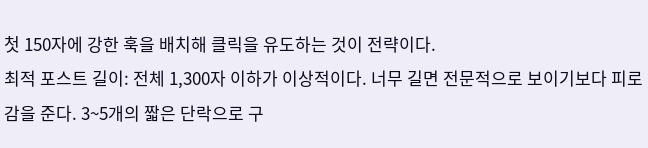첫 150자에 강한 훅을 배치해 클릭을 유도하는 것이 전략이다.
최적 포스트 길이: 전체 1,300자 이하가 이상적이다. 너무 길면 전문적으로 보이기보다 피로감을 준다. 3~5개의 짧은 단락으로 구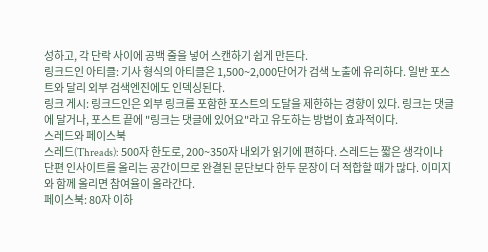성하고, 각 단락 사이에 공백 줄을 넣어 스캔하기 쉽게 만든다.
링크드인 아티클: 기사 형식의 아티클은 1,500~2,000단어가 검색 노출에 유리하다. 일반 포스트와 달리 외부 검색엔진에도 인덱싱된다.
링크 게시: 링크드인은 외부 링크를 포함한 포스트의 도달을 제한하는 경향이 있다. 링크는 댓글에 달거나, 포스트 끝에 "링크는 댓글에 있어요"라고 유도하는 방법이 효과적이다.
스레드와 페이스북
스레드(Threads): 500자 한도로, 200~350자 내외가 읽기에 편하다. 스레드는 짧은 생각이나 단편 인사이트를 올리는 공간이므로 완결된 문단보다 한두 문장이 더 적합할 때가 많다. 이미지와 함께 올리면 참여율이 올라간다.
페이스북: 80자 이하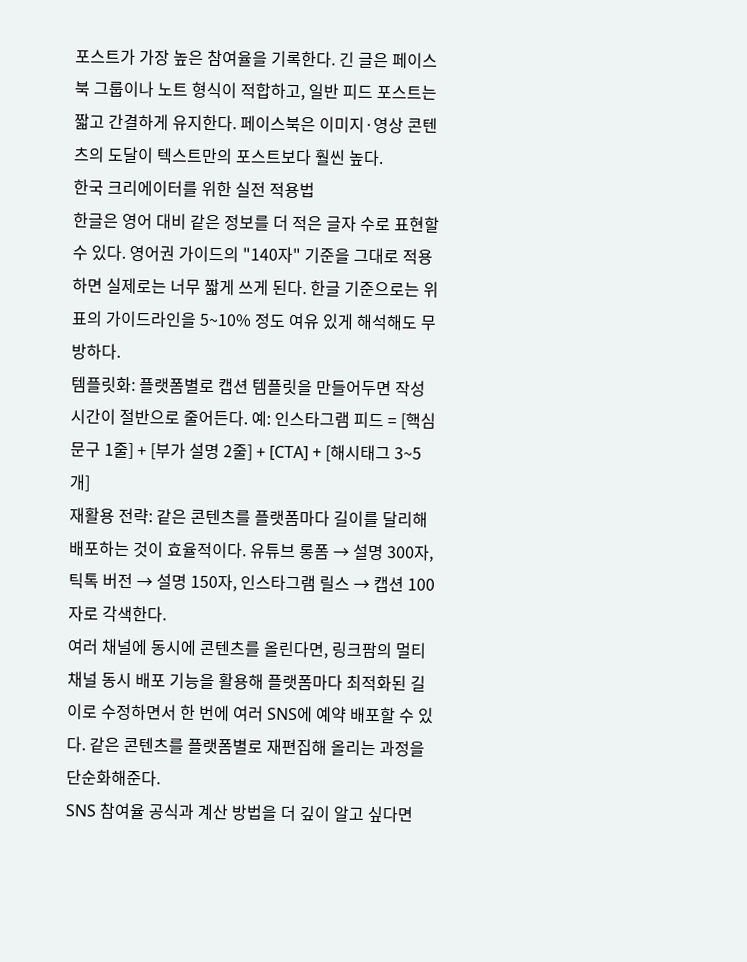포스트가 가장 높은 참여율을 기록한다. 긴 글은 페이스북 그룹이나 노트 형식이 적합하고, 일반 피드 포스트는 짧고 간결하게 유지한다. 페이스북은 이미지·영상 콘텐츠의 도달이 텍스트만의 포스트보다 훨씬 높다.
한국 크리에이터를 위한 실전 적용법
한글은 영어 대비 같은 정보를 더 적은 글자 수로 표현할 수 있다. 영어권 가이드의 "140자" 기준을 그대로 적용하면 실제로는 너무 짧게 쓰게 된다. 한글 기준으로는 위 표의 가이드라인을 5~10% 정도 여유 있게 해석해도 무방하다.
템플릿화: 플랫폼별로 캡션 템플릿을 만들어두면 작성 시간이 절반으로 줄어든다. 예: 인스타그램 피드 = [핵심 문구 1줄] + [부가 설명 2줄] + [CTA] + [해시태그 3~5개]
재활용 전략: 같은 콘텐츠를 플랫폼마다 길이를 달리해 배포하는 것이 효율적이다. 유튜브 롱폼 → 설명 300자, 틱톡 버전 → 설명 150자, 인스타그램 릴스 → 캡션 100자로 각색한다.
여러 채널에 동시에 콘텐츠를 올린다면, 링크팜의 멀티 채널 동시 배포 기능을 활용해 플랫폼마다 최적화된 길이로 수정하면서 한 번에 여러 SNS에 예약 배포할 수 있다. 같은 콘텐츠를 플랫폼별로 재편집해 올리는 과정을 단순화해준다.
SNS 참여율 공식과 계산 방법을 더 깊이 알고 싶다면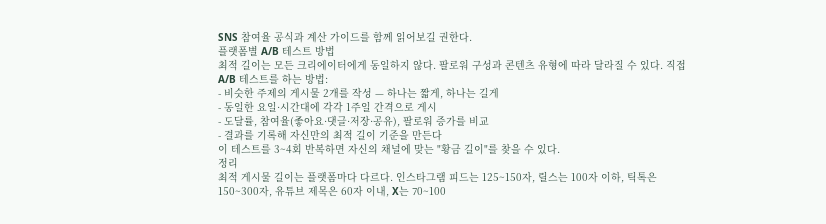SNS 참여율 공식과 계산 가이드를 함께 읽어보길 권한다.
플랫폼별 A/B 테스트 방법
최적 길이는 모든 크리에이터에게 동일하지 않다. 팔로워 구성과 콘텐츠 유형에 따라 달라질 수 있다. 직접 A/B 테스트를 하는 방법:
- 비슷한 주제의 게시물 2개를 작성 — 하나는 짧게, 하나는 길게
- 동일한 요일·시간대에 각각 1주일 간격으로 게시
- 도달률, 참여율(좋아요·댓글·저장·공유), 팔로워 증가를 비교
- 결과를 기록해 자신만의 최적 길이 기준을 만든다
이 테스트를 3~4회 반복하면 자신의 채널에 맞는 "황금 길이"를 찾을 수 있다.
정리
최적 게시물 길이는 플랫폼마다 다르다. 인스타그램 피드는 125~150자, 릴스는 100자 이하, 틱톡은 150~300자, 유튜브 제목은 60자 이내, X는 70~100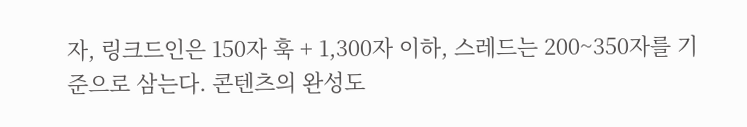자, 링크드인은 150자 훅 + 1,300자 이하, 스레드는 200~350자를 기준으로 삼는다. 콘텐츠의 완성도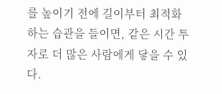를 높이기 전에 길이부터 최적화하는 습관을 들이면, 같은 시간 투자로 더 많은 사람에게 닿을 수 있다.